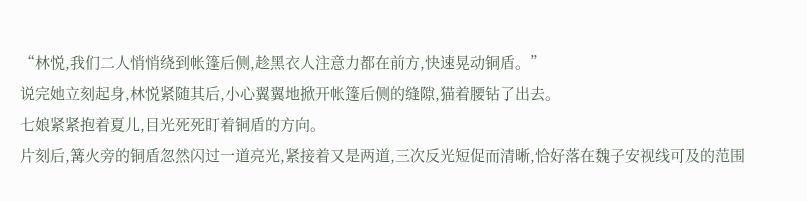“林悦,我们二人悄悄绕到帐篷后侧,趁黑衣人注意力都在前方,快速晃动铜盾。”
说完她立刻起身,林悦紧随其后,小心翼翼地掀开帐篷后侧的缝隙,猫着腰钻了出去。
七娘紧紧抱着夏儿,目光死死盯着铜盾的方向。
片刻后,篝火旁的铜盾忽然闪过一道亮光,紧接着又是两道,三次反光短促而清晰,恰好落在魏子安视线可及的范围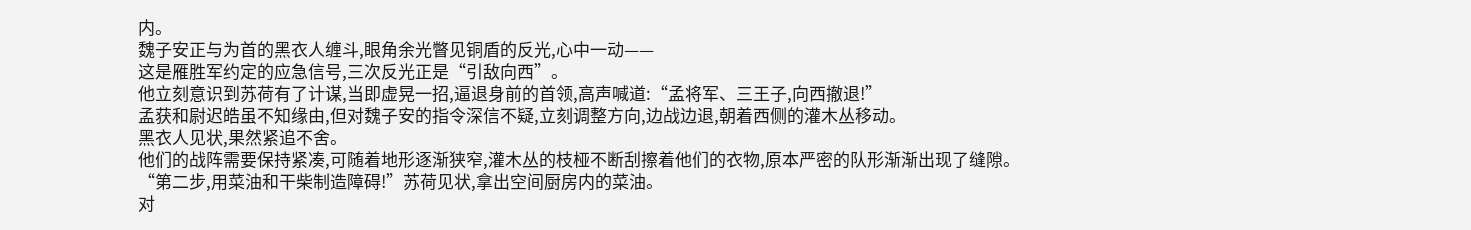内。
魏子安正与为首的黑衣人缠斗,眼角余光瞥见铜盾的反光,心中一动——
这是雁胜军约定的应急信号,三次反光正是“引敌向西”。
他立刻意识到苏荷有了计谋,当即虚晃一招,逼退身前的首领,高声喊道:“孟将军、三王子,向西撤退!”
孟获和尉迟皓虽不知缘由,但对魏子安的指令深信不疑,立刻调整方向,边战边退,朝着西侧的灌木丛移动。
黑衣人见状,果然紧追不舍。
他们的战阵需要保持紧凑,可随着地形逐渐狭窄,灌木丛的枝桠不断刮擦着他们的衣物,原本严密的队形渐渐出现了缝隙。
“第二步,用菜油和干柴制造障碍!”苏荷见状,拿出空间厨房内的菜油。
对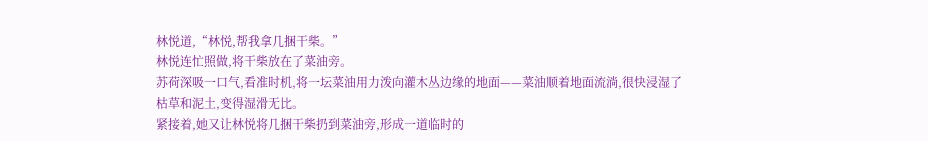林悦道,“林悦,帮我拿几捆干柴。”
林悦连忙照做,将干柴放在了菜油旁。
苏荷深吸一口气,看准时机,将一坛菜油用力泼向灌木丛边缘的地面——菜油顺着地面流淌,很快浸湿了枯草和泥土,变得湿滑无比。
紧接着,她又让林悦将几捆干柴扔到菜油旁,形成一道临时的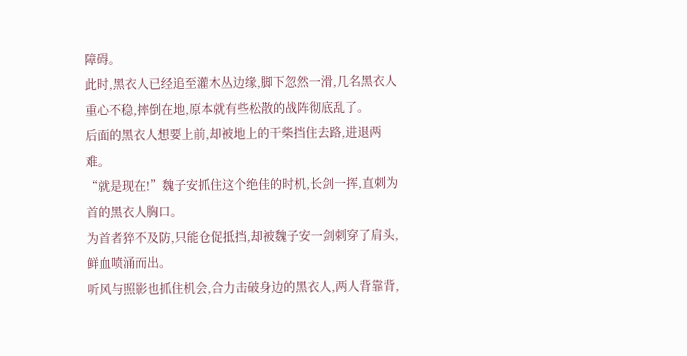障碍。
此时,黑衣人已经追至灌木丛边缘,脚下忽然一滑,几名黑衣人重心不稳,摔倒在地,原本就有些松散的战阵彻底乱了。
后面的黑衣人想要上前,却被地上的干柴挡住去路,进退两难。
“就是现在!”魏子安抓住这个绝佳的时机,长剑一挥,直刺为首的黑衣人胸口。
为首者猝不及防,只能仓促抵挡,却被魏子安一剑刺穿了肩头,鲜血喷涌而出。
听风与照影也抓住机会,合力击破身边的黑衣人,两人背靠背,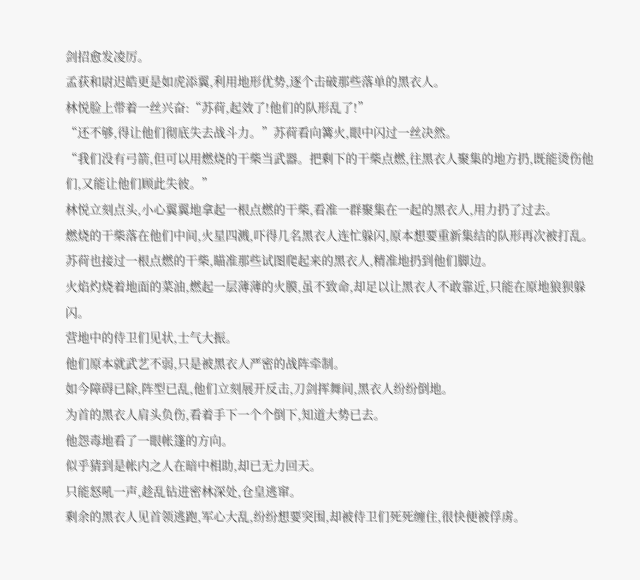剑招愈发凌厉。
孟获和尉迟皓更是如虎添翼,利用地形优势,逐个击破那些落单的黑衣人。
林悦脸上带着一丝兴奋:“苏荷,起效了!他们的队形乱了!”
“还不够,得让他们彻底失去战斗力。”苏荷看向篝火,眼中闪过一丝决然。
“我们没有弓箭,但可以用燃烧的干柴当武器。把剩下的干柴点燃,往黑衣人聚集的地方扔,既能烫伤他们,又能让他们顾此失彼。”
林悦立刻点头,小心翼翼地拿起一根点燃的干柴,看准一群聚集在一起的黑衣人,用力扔了过去。
燃烧的干柴落在他们中间,火星四溅,吓得几名黑衣人连忙躲闪,原本想要重新集结的队形再次被打乱。
苏荷也接过一根点燃的干柴,瞄准那些试图爬起来的黑衣人,精准地扔到他们脚边。
火焰灼烧着地面的菜油,燃起一层薄薄的火膜,虽不致命,却足以让黑衣人不敢靠近,只能在原地狼狈躲闪。
营地中的侍卫们见状,士气大振。
他们原本就武艺不弱,只是被黑衣人严密的战阵牵制。
如今障碍已除,阵型已乱,他们立刻展开反击,刀剑挥舞间,黑衣人纷纷倒地。
为首的黑衣人肩头负伤,看着手下一个个倒下,知道大势已去。
他怨毒地看了一眼帐篷的方向。
似乎猜到是帐内之人在暗中相助,却已无力回天。
只能怒吼一声,趁乱钻进密林深处,仓皇逃窜。
剩余的黑衣人见首领逃跑,军心大乱,纷纷想要突围,却被侍卫们死死缠住,很快便被俘虏。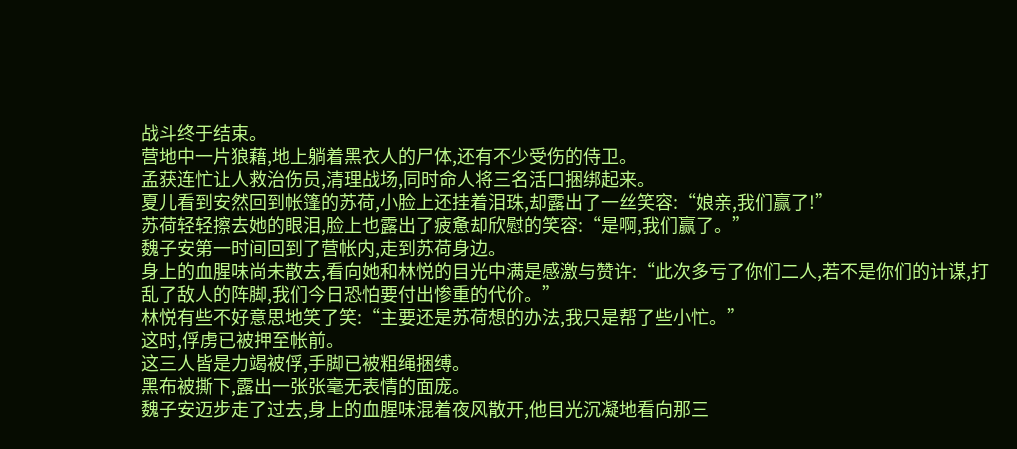战斗终于结束。
营地中一片狼藉,地上躺着黑衣人的尸体,还有不少受伤的侍卫。
孟获连忙让人救治伤员,清理战场,同时命人将三名活口捆绑起来。
夏儿看到安然回到帐篷的苏荷,小脸上还挂着泪珠,却露出了一丝笑容:“娘亲,我们赢了!”
苏荷轻轻擦去她的眼泪,脸上也露出了疲惫却欣慰的笑容:“是啊,我们赢了。”
魏子安第一时间回到了营帐内,走到苏荷身边。
身上的血腥味尚未散去,看向她和林悦的目光中满是感激与赞许:“此次多亏了你们二人,若不是你们的计谋,打乱了敌人的阵脚,我们今日恐怕要付出惨重的代价。”
林悦有些不好意思地笑了笑:“主要还是苏荷想的办法,我只是帮了些小忙。”
这时,俘虏已被押至帐前。
这三人皆是力竭被俘,手脚已被粗绳捆缚。
黑布被撕下,露出一张张毫无表情的面庞。
魏子安迈步走了过去,身上的血腥味混着夜风散开,他目光沉凝地看向那三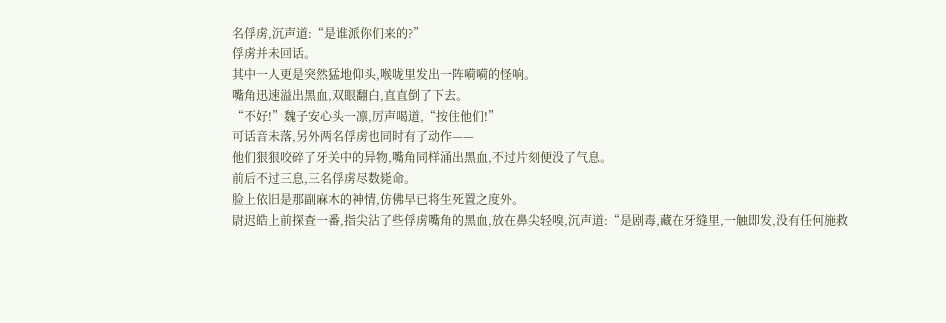名俘虏,沉声道:“是谁派你们来的?”
俘虏并未回话。
其中一人更是突然猛地仰头,喉咙里发出一阵嗬嗬的怪响。
嘴角迅速溢出黑血,双眼翻白,直直倒了下去。
“不好!”魏子安心头一凛,厉声喝道,“按住他们!”
可话音未落,另外两名俘虏也同时有了动作——
他们狠狠咬碎了牙关中的异物,嘴角同样涌出黑血,不过片刻便没了气息。
前后不过三息,三名俘虏尽数毙命。
脸上依旧是那副麻木的神情,仿佛早已将生死置之度外。
尉迟皓上前探查一番,指尖沾了些俘虏嘴角的黑血,放在鼻尖轻嗅,沉声道:“是剧毒,藏在牙缝里,一触即发,没有任何施救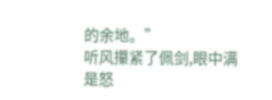的余地。”
听风攥紧了佩剑,眼中满是怒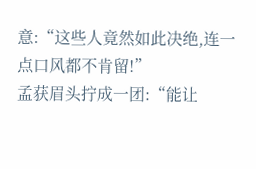意:“这些人竟然如此决绝,连一点口风都不肯留!”
孟获眉头拧成一团:“能让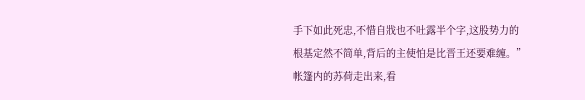手下如此死忠,不惜自戕也不吐露半个字,这股势力的根基定然不简单,背后的主使怕是比晋王还要难缠。”
帐篷内的苏荷走出来,看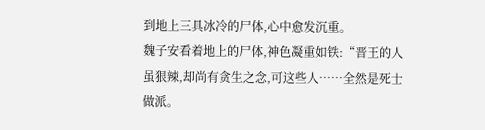到地上三具冰冷的尸体,心中愈发沉重。
魏子安看着地上的尸体,神色凝重如铁:“晋王的人虽狠辣,却尚有贪生之念,可这些人……全然是死士做派。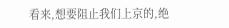看来,想要阻止我们上京的,绝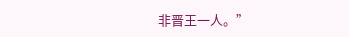非晋王一人。”